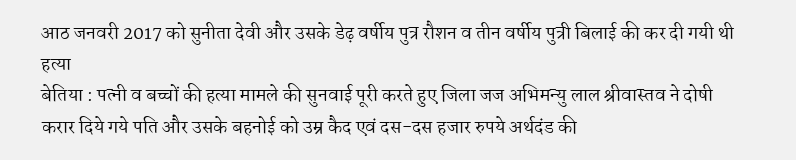आठ जनवरी 2017 को सुनीता देवी और उसके डेढ़ वर्षीय पुत्र रौशन व तीन वर्षीय पुत्री बिलाई की कर दी गयी थी हत्या
बेतिया : पत्नी व बच्चों की हत्या मामले की सुनवाई पूरी करते हुए जिला जज अभिमन्यु लाल श्रीवास्तव ने दोषी करार दिये गये पति और उसके बहनोई को उम्र कैद एवं दस-दस हजार रुपये अर्थदंड की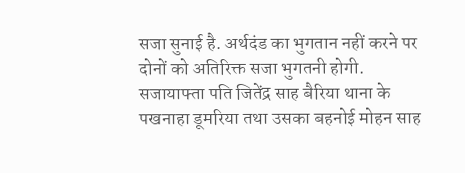सजा सुनाई है. अर्थदंड का भुगतान नहीं करने पर दोनों को अतिरिक्त सजा भुगतनी होगी. सजायाफ्ता पति जितेंद्र साह बैरिया थाना के पखनाहा डूमरिया तथा उसका बहनोई मोहन साह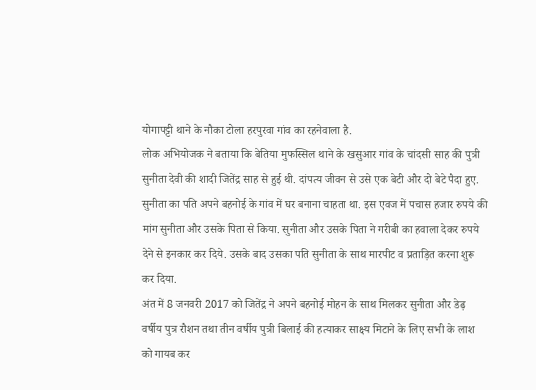योगापट्टी थाने के नौका टोला हरपुरवा गांव का रहनेवाला है.
लोक अभियोजक ने बताया कि बेतिया मुफस्सिल थाने के खसुआर गांव के चांदसी साह की पुत्री सुनीता देवी की शादी जितेंद्र साह से हुई थी. दांपत्य जीवन से उसे एक बेटी और दो बेटे पैदा हुए. सुनीता का पति अपने बहनोई के गांव में घर बनाना चाहता था. इस एवज में पचास हजार रुपये की मांग सुनीता और उसके पिता से किया. सुनीता और उसके पिता ने गरीबी का हवाला देकर रुपये देने से इनकार कर दिये. उसके बाद उसका पति सुनीता के साथ मारपीट व प्रताड़ित करना शुरू कर दिया.
अंत में 8 जनवरी 2017 को जितेंद्र ने अपने बहनोई मोहन के साथ मिलकर सुनीता और डेढ़ वर्षीय पुत्र रौशन तथा तीन वर्षीय पुत्री बिलाई की हत्याकर साक्ष्य मिटाने के लिए सभी के लाश को गायब कर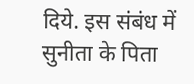दिये. इस संबंध में सुनीता के पिता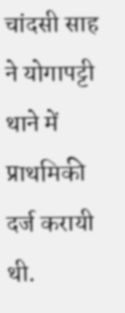चांदसी साह ने योगापट्टी थाने में प्राथमिकी दर्ज करायी थी.